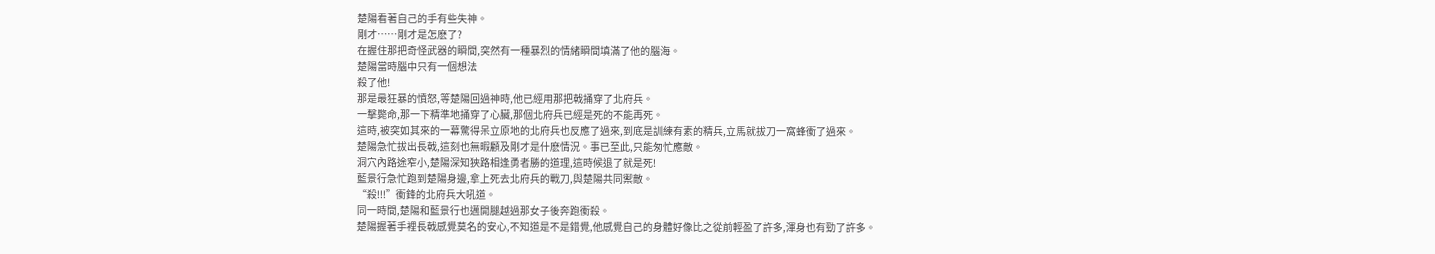楚陽看著自己的手有些失神。
剛才……剛才是怎麽了?
在握住那把奇怪武器的瞬間,突然有一種暴烈的情緒瞬間填滿了他的腦海。
楚陽當時腦中只有一個想法
殺了他!
那是最狂暴的憤怒,等楚陽回過神時,他已經用那把戟捅穿了北府兵。
一擊斃命,那一下精準地捅穿了心臟,那個北府兵已經是死的不能再死。
這時,被突如其來的一幕驚得呆立原地的北府兵也反應了過來,到底是訓練有素的精兵,立馬就拔刀一窩蜂衝了過來。
楚陽急忙拔出長戟,這刻也無暇顧及剛才是什麽情況。事已至此,只能匆忙應敵。
洞穴內路途窄小,楚陽深知狹路相逢勇者勝的道理,這時候退了就是死!
藍景行急忙跑到楚陽身邊,拿上死去北府兵的戰刀,與楚陽共同禦敵。
“殺!!!”衝鋒的北府兵大吼道。
同一時間,楚陽和藍景行也邁開腿越過那女子後奔跑衝殺。
楚陽握著手裡長戟感覺莫名的安心,不知道是不是錯覺,他感覺自己的身體好像比之從前輕盈了許多,渾身也有勁了許多。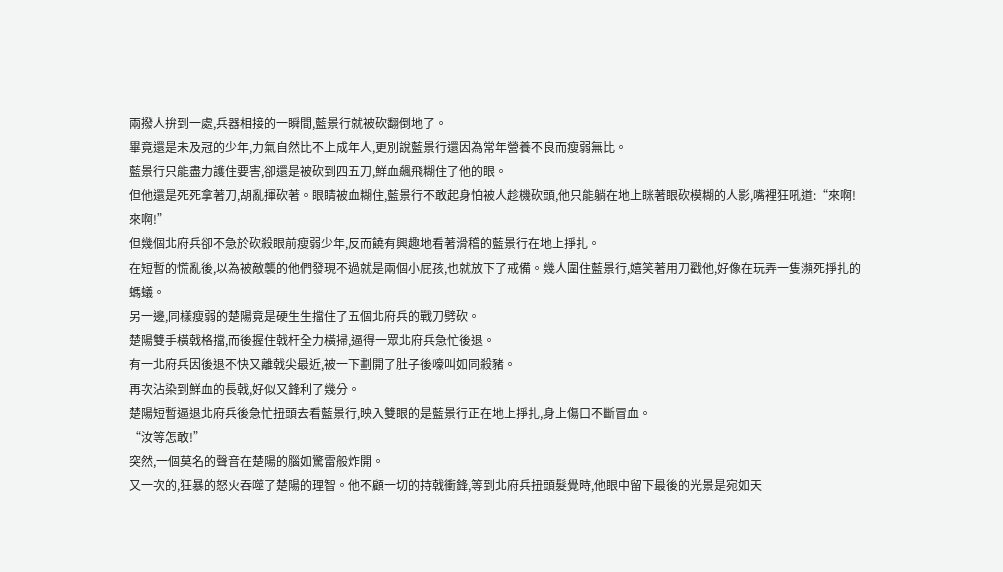兩撥人拚到一處,兵器相接的一瞬間,藍景行就被砍翻倒地了。
畢竟還是未及冠的少年,力氣自然比不上成年人,更別說藍景行還因為常年營養不良而瘦弱無比。
藍景行只能盡力護住要害,卻還是被砍到四五刀,鮮血飆飛糊住了他的眼。
但他還是死死拿著刀,胡亂揮砍著。眼睛被血糊住,藍景行不敢起身怕被人趁機砍頭,他只能躺在地上眯著眼砍模糊的人影,嘴裡狂吼道:“來啊!來啊!”
但幾個北府兵卻不急於砍殺眼前瘦弱少年,反而饒有興趣地看著滑稽的藍景行在地上掙扎。
在短暫的慌亂後,以為被敵襲的他們發現不過就是兩個小屁孩,也就放下了戒備。幾人圍住藍景行,嬉笑著用刀戳他,好像在玩弄一隻瀕死掙扎的螞蟻。
另一邊,同樣瘦弱的楚陽竟是硬生生擋住了五個北府兵的戰刀劈砍。
楚陽雙手橫戟格擋,而後握住戟杆全力橫掃,逼得一眾北府兵急忙後退。
有一北府兵因後退不快又離戟尖最近,被一下劃開了肚子後嚎叫如同殺豬。
再次沾染到鮮血的長戟,好似又鋒利了幾分。
楚陽短暫逼退北府兵後急忙扭頭去看藍景行,映入雙眼的是藍景行正在地上掙扎,身上傷口不斷冒血。
“汝等怎敢!”
突然,一個莫名的聲音在楚陽的腦如驚雷般炸開。
又一次的,狂暴的怒火吞噬了楚陽的理智。他不顧一切的持戟衝鋒,等到北府兵扭頭髮覺時,他眼中留下最後的光景是宛如天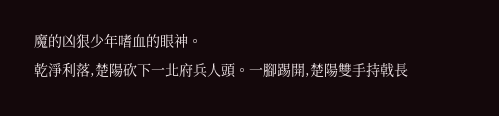魔的凶狠少年嗜血的眼神。
乾淨利落,楚陽砍下一北府兵人頭。一腳踢開,楚陽雙手持戟長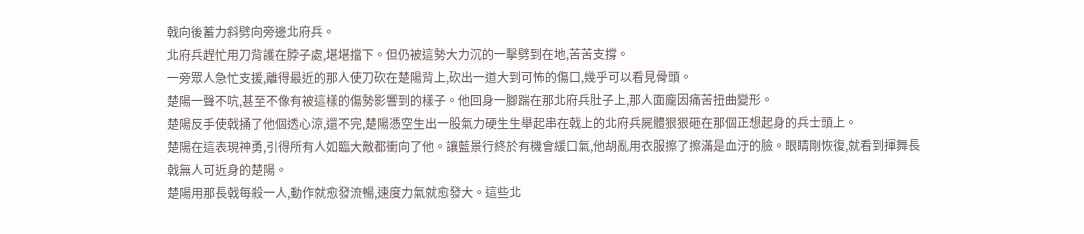戟向後蓄力斜劈向旁邊北府兵。
北府兵趕忙用刀背護在脖子處,堪堪擋下。但仍被這勢大力沉的一擊劈到在地,苦苦支撐。
一旁眾人急忙支援,離得最近的那人使刀砍在楚陽背上,砍出一道大到可怖的傷口,幾乎可以看見骨頭。
楚陽一聲不吭,甚至不像有被這樣的傷勢影響到的樣子。他回身一腳踹在那北府兵肚子上,那人面龐因痛苦扭曲變形。
楚陽反手使戟捅了他個透心涼,還不完,楚陽憑空生出一股氣力硬生生舉起串在戟上的北府兵屍體狠狠砸在那個正想起身的兵士頭上。
楚陽在這表現神勇,引得所有人如臨大敵都衝向了他。讓藍景行終於有機會緩口氣,他胡亂用衣服擦了擦滿是血汙的臉。眼睛剛恢復,就看到揮舞長戟無人可近身的楚陽。
楚陽用那長戟每殺一人,動作就愈發流暢,速度力氣就愈發大。這些北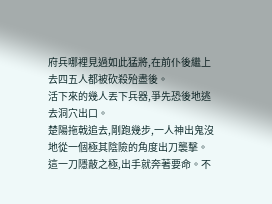府兵哪裡見過如此猛將,在前仆後繼上去四五人都被砍殺殆盡後。
活下來的幾人丟下兵器,爭先恐後地逃去洞穴出口。
楚陽拖戟追去,剛跑幾步,一人神出鬼沒地從一個極其陰險的角度出刀襲擊。
這一刀隱蔽之極,出手就奔著要命。不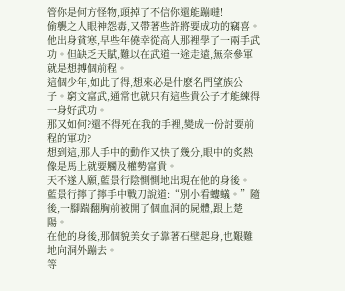管你是何方怪物,頭掉了不信你還能蹦噠!
偷襲之人眼神怨毒,又帶著些許將要成功的竊喜。
他出身貧寒,早些年僥幸從高人那裡學了一兩手武功。但缺乏天賦,難以在武道一途走遠,無奈參軍就是想搏個前程。
這個少年,如此了得,想來必是什麽名門望族公子。窮文富武,通常也就只有這些貴公子才能練得一身好武功。
那又如何?還不得死在我的手裡,變成一份討要前程的軍功?
想到這,那人手中的動作又快了幾分,眼中的炙熱像是馬上就要觸及權勢富貴。
天不遂人願,藍景行陰惻惻地出現在他的身後。
藍景行擰了擰手中戰刀說道:“別小看螻蟻。”隨後,一腳踹翻胸前被開了個血洞的屍體,跟上楚陽。
在他的身後,那個貌美女子靠著石壁起身,也艱難地向洞外蹦去。
等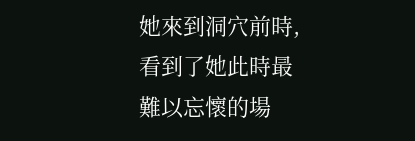她來到洞穴前時,看到了她此時最難以忘懷的場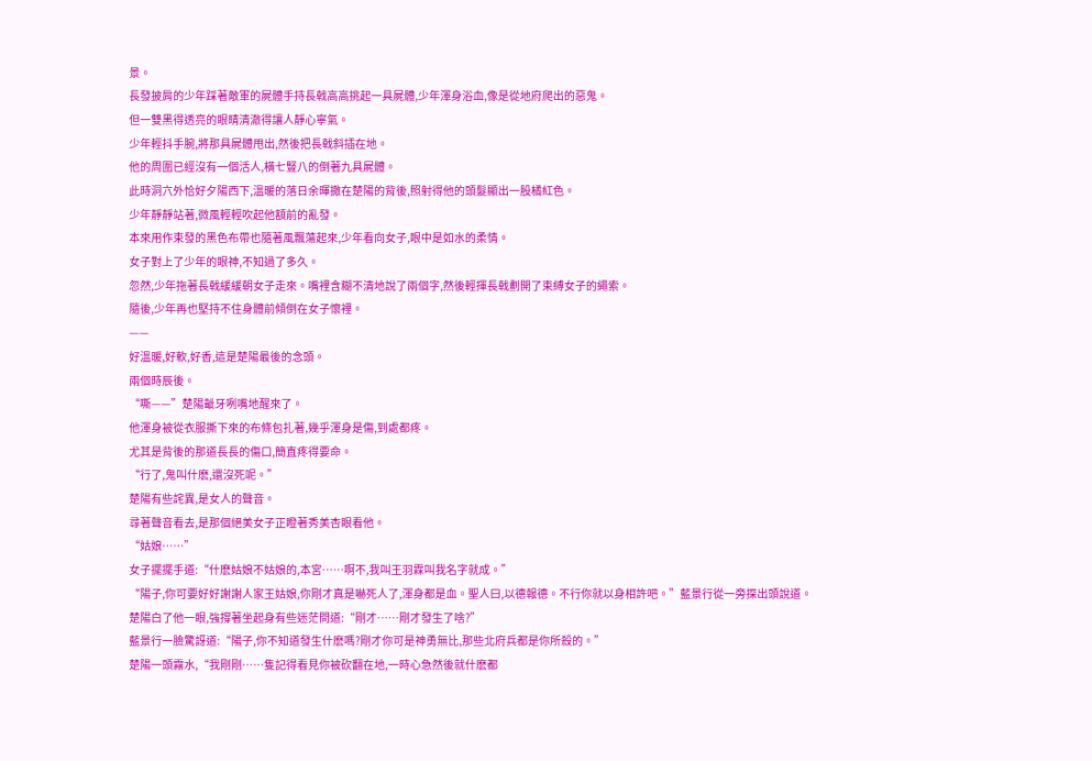景。
長發披肩的少年踩著敵軍的屍體手持長戟高高挑起一具屍體,少年渾身浴血,像是從地府爬出的惡鬼。
但一雙黑得透亮的眼睛清澈得讓人靜心寧氣。
少年輕抖手腕,將那具屍體甩出,然後把長戟斜插在地。
他的周圍已經沒有一個活人,橫七豎八的倒著九具屍體。
此時洞穴外恰好夕陽西下,溫暖的落日余暉撒在楚陽的背後,照射得他的頭髮顯出一股橘紅色。
少年靜靜站著,微風輕輕吹起他額前的亂發。
本來用作束發的黑色布帶也隨著風飄蕩起來,少年看向女子,眼中是如水的柔情。
女子對上了少年的眼神,不知過了多久。
忽然,少年拖著長戟緩緩朝女子走來。嘴裡含糊不清地說了兩個字,然後輕揮長戟劃開了束縛女子的繩索。
隨後,少年再也堅持不住身體前傾倒在女子懷裡。
——
好溫暖,好軟,好香,這是楚陽最後的念頭。
兩個時辰後。
“嘶——”楚陽齜牙咧嘴地醒來了。
他渾身被從衣服撕下來的布條包扎著,幾乎渾身是傷,到處都疼。
尤其是背後的那道長長的傷口,簡直疼得要命。
“行了,鬼叫什麽,還沒死呢。”
楚陽有些詫異,是女人的聲音。
尋著聲音看去,是那個絕美女子正瞪著秀美杏眼看他。
“姑娘……”
女子擺擺手道:“什麽姑娘不姑娘的,本宮……啊不,我叫王羽霖叫我名字就成。”
“陽子,你可要好好謝謝人家王姑娘,你剛才真是嚇死人了,渾身都是血。聖人曰,以德報德。不行你就以身相許吧。”藍景行從一旁探出頭說道。
楚陽白了他一眼,強撐著坐起身有些迷茫問道:“剛才……剛才發生了啥?”
藍景行一臉驚訝道:“陽子,你不知道發生什麽嗎?剛才你可是神勇無比,那些北府兵都是你所殺的。”
楚陽一頭霧水,“我剛剛……隻記得看見你被砍翻在地,一時心急然後就什麽都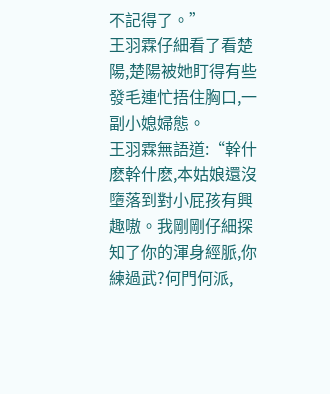不記得了。”
王羽霖仔細看了看楚陽,楚陽被她盯得有些發毛連忙捂住胸口,一副小媳婦態。
王羽霖無語道:“幹什麽幹什麽,本姑娘還沒墮落到對小屁孩有興趣嗷。我剛剛仔細探知了你的渾身經脈,你練過武?何門何派,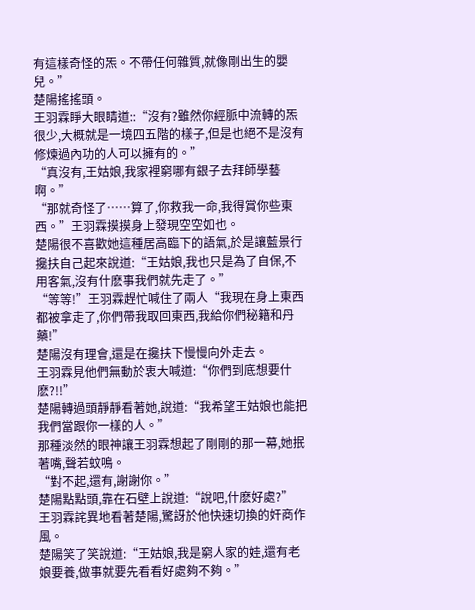有這樣奇怪的炁。不帶任何雜質,就像剛出生的嬰兒。”
楚陽搖搖頭。
王羽霖睜大眼睛道::“沒有?雖然你經脈中流轉的炁很少,大概就是一境四五階的樣子,但是也絕不是沒有修煉過內功的人可以擁有的。”
“真沒有,王姑娘,我家裡窮哪有銀子去拜師學藝啊。”
“那就奇怪了……算了,你救我一命,我得賞你些東西。”王羽霖摸摸身上發現空空如也。
楚陽很不喜歡她這種居高臨下的語氣,於是讓藍景行攙扶自己起來說道:“王姑娘,我也只是為了自保,不用客氣,沒有什麽事我們就先走了。”
“等等!”王羽霖趕忙喊住了兩人“我現在身上東西都被拿走了,你們帶我取回東西,我給你們秘籍和丹藥!”
楚陽沒有理會,還是在攙扶下慢慢向外走去。
王羽霖見他們無動於衷大喊道:“你們到底想要什麽?!!”
楚陽轉過頭靜靜看著她,說道:“我希望王姑娘也能把我們當跟你一樣的人。”
那種淡然的眼神讓王羽霖想起了剛剛的那一幕,她抿著嘴,聲若蚊鳴。
“對不起,還有,謝謝你。”
楚陽點點頭,靠在石壁上說道:“說吧,什麽好處?”
王羽霖詫異地看著楚陽,驚訝於他快速切換的奸商作風。
楚陽笑了笑說道:“王姑娘,我是窮人家的娃,還有老娘要養,做事就要先看看好處夠不夠。”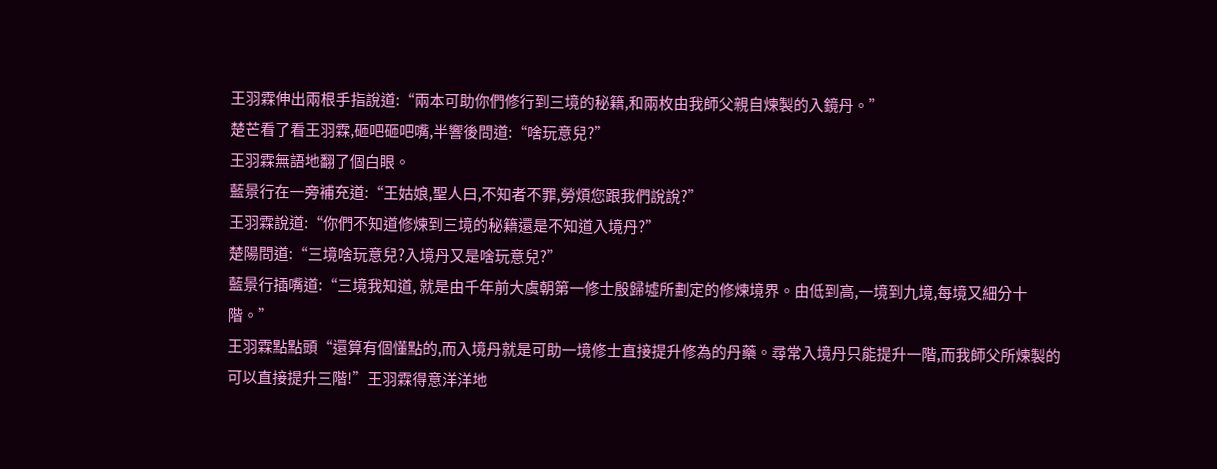王羽霖伸出兩根手指說道:“兩本可助你們修行到三境的秘籍,和兩枚由我師父親自煉製的入鏡丹。”
楚芒看了看王羽霖,砸吧砸吧嘴,半響後問道:“啥玩意兒?”
王羽霖無語地翻了個白眼。
藍景行在一旁補充道:“王姑娘,聖人曰,不知者不罪,勞煩您跟我們說說?”
王羽霖說道:“你們不知道修煉到三境的秘籍還是不知道入境丹?”
楚陽問道:“三境啥玩意兒?入境丹又是啥玩意兒?”
藍景行插嘴道:“三境我知道, 就是由千年前大虞朝第一修士殷歸墟所劃定的修煉境界。由低到高,一境到九境,每境又細分十階。”
王羽霖點點頭“還算有個懂點的,而入境丹就是可助一境修士直接提升修為的丹藥。尋常入境丹只能提升一階,而我師父所煉製的可以直接提升三階!”王羽霖得意洋洋地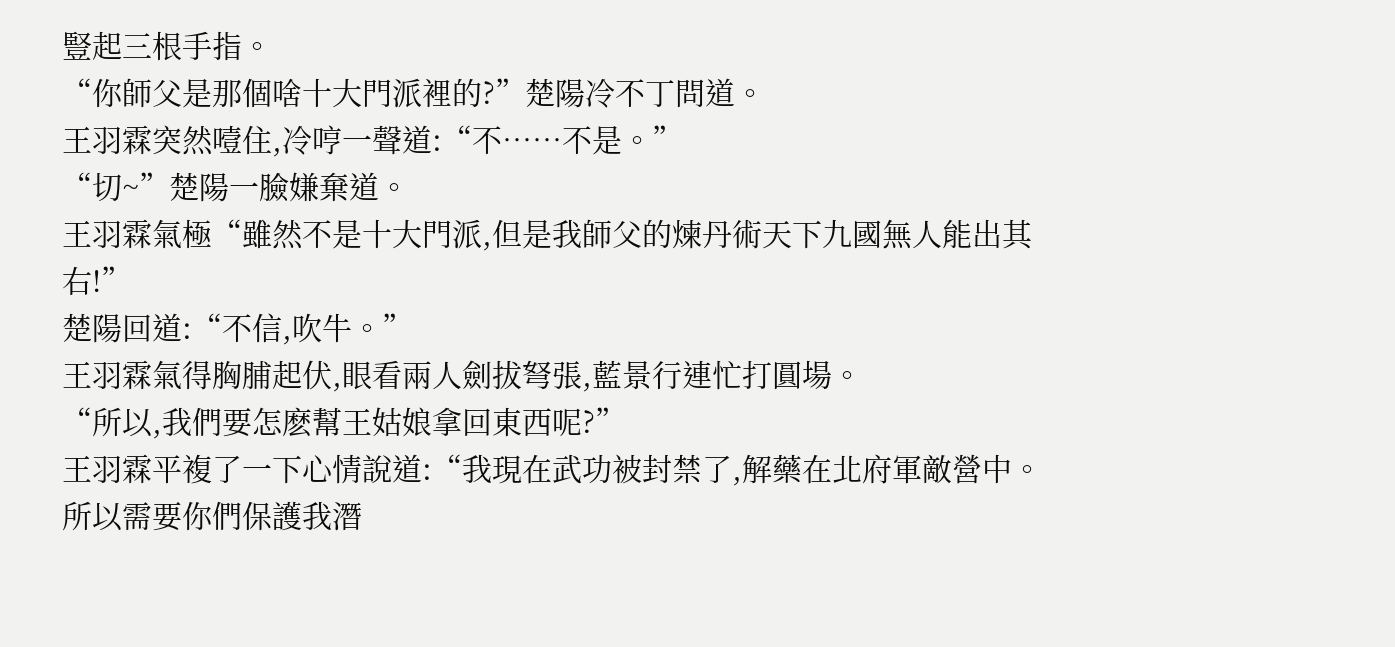豎起三根手指。
“你師父是那個啥十大門派裡的?”楚陽冷不丁問道。
王羽霖突然噎住,冷哼一聲道:“不……不是。”
“切~”楚陽一臉嫌棄道。
王羽霖氣極“雖然不是十大門派,但是我師父的煉丹術天下九國無人能出其右!”
楚陽回道:“不信,吹牛。”
王羽霖氣得胸脯起伏,眼看兩人劍拔弩張,藍景行連忙打圓場。
“所以,我們要怎麽幫王姑娘拿回東西呢?”
王羽霖平複了一下心情說道:“我現在武功被封禁了,解藥在北府軍敵營中。所以需要你們保護我潛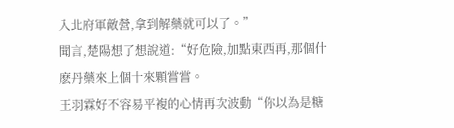入北府軍敵營,拿到解藥就可以了。”
聞言,楚陽想了想說道:“好危險,加點東西再,那個什麽丹藥來上個十來顆嘗嘗。
王羽霖好不容易平複的心情再次波動“你以為是糖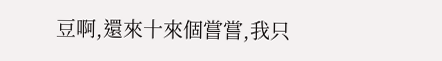豆啊,還來十來個嘗嘗,我只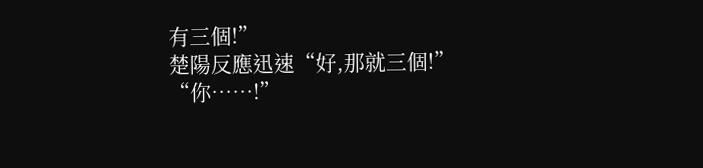有三個!”
楚陽反應迅速“好,那就三個!”
“你……!”